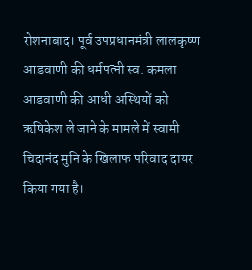रोशनाबाद। पूर्व उपप्रधानमंत्री लालकृष्ण आडवाणी की धर्मपत्नी स्व. कमला आडवाणी की आधी अस्थियों को ऋषिकेश ले जाने के मामले में स्वामी चिदानंद मुनि के खिलाफ परिवाद दायर किया गया है।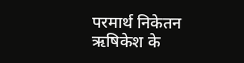परमार्थ निकेतन ऋषिकेश के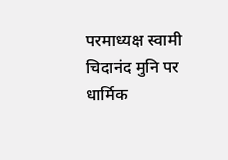परमाध्यक्ष स्वामी चिदानंद मुनि पर धार्मिक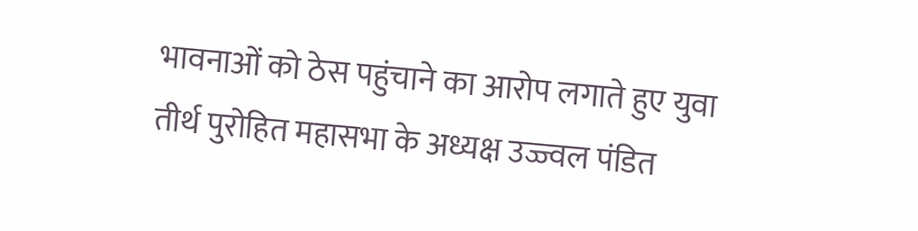भावनाओं को ठेस पहुंचाने का आरोप लगाते हुए युवा तीर्थ पुरोहित महासभा के अध्यक्ष उज्ज्वल पंडित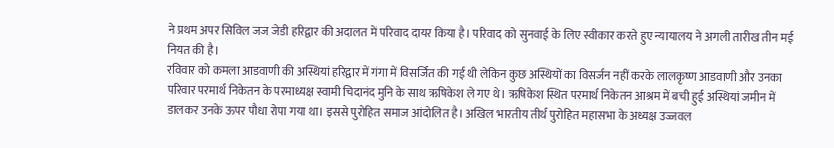ने प्रथम अपर सिविल जज जेडी हरिद्वार की अदालत में परिवाद दायर किया है। परिवाद को सुनवाई के लिए स्वीकार करते हुए न्यायालय ने अगली तारीख तीन मई नियत की है।
रविवार को कमला आडवाणी की अस्थियां हरिद्वार में गंगा में विसर्जित की गई थी लेकिन कुछ अस्थियों का विसर्जन नहीं करके लालकृष्ण आडवाणी और उनका परिवार परमार्थ निकेतन के परमाध्यक्ष स्वामी चिदानंद मुनि के साथ ऋषिकेश ले गए थे। ऋषिकेश स्थित परमार्थ निकेतन आश्रम में बची हुई अस्थियां जमीन में डालकर उनके ऊपर पौधा रोपा गया था। इससे पुरोहित समाज आंदोलित है। अखिल भारतीय तीर्थ पुरोहित महासभा के अध्यक्ष उज्जवल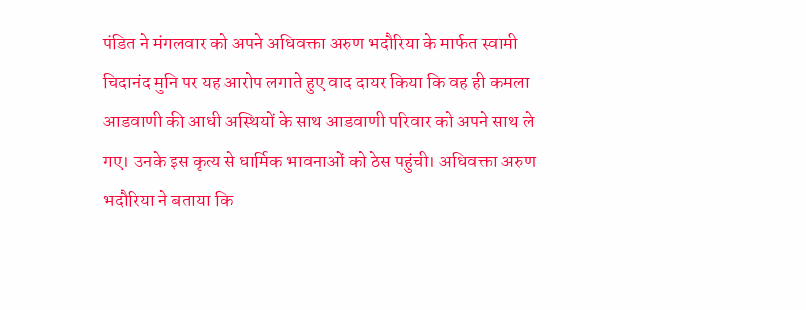पंडित ने मंगलवार को अपने अधिवक्ता अरुण भदौरिया के मार्फत स्वामी चिदानंद मुनि पर यह आरोप लगाते हुए वाद दायर किया कि वह ही कमला आडवाणी की आधी अस्थियों के साथ आडवाणी परिवार को अपने साथ ले गए। उनके इस कृत्य से धार्मिक भावनाओं को ठेस पहुंची। अधिवक्ता अरुण भदौरिया ने बताया कि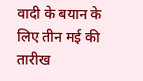वादी के बयान के लिए तीन मई की तारीख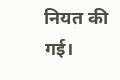नियत की गई।